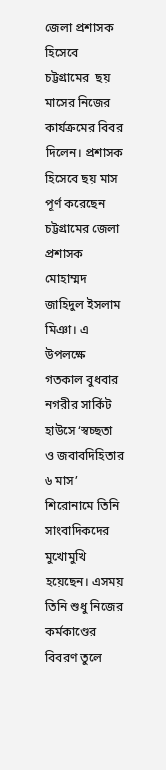জেলা প্রশাসক হিসেবে চট্টগ্রামের  ছয় মাসের নিজের কার্যক্রমের বিবর দিলেন। প্রশাসক হিসেবে ছয় মাস পূর্ণ করেছেন চট্টগ্রামের জেলা প্রশাসক মোহাম্মদ জাহিদুল ইসলাম মিঞা। এ উপলক্ষে গতকাল বুধবার নগরীর সার্কিট হাউসে ‘স্বচ্ছতা ও জবাবদিহিতার ৬ মাস’ শিরোনামে তিনি সাংবাদিকদের মুখোমুখি হয়েছেন। এসময় তিনি শুধু নিজের কর্মকাণ্ডের বিবরণ তুলে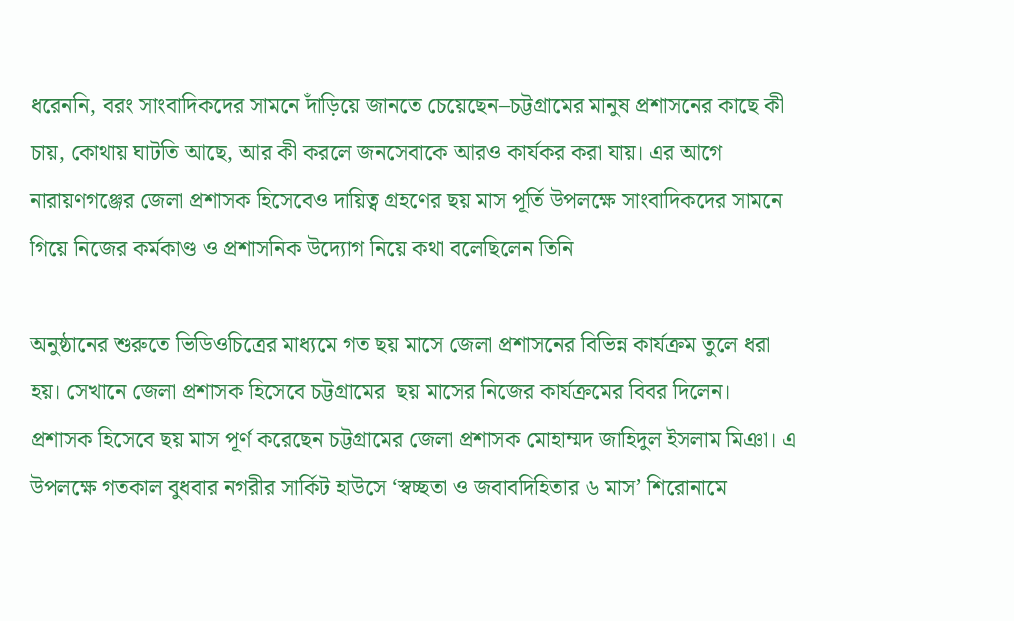ধরেননি, বরং সাংবাদিকদের সামনে দাঁড়িয়ে জানতে চেয়েছেন–চট্টগ্রামের মানুষ প্রশাসনের কাছে কী চায়, কোথায় ঘাটতি আছে, আর কী করলে জনসেবাকে আরও কার্যকর করা যায়। এর আগে নারায়ণগঞ্জের জেলা প্রশাসক হিসেবেও দায়িত্ব গ্রহণের ছয় মাস পূর্তি উপলক্ষে সাংবাদিকদের সামনে গিয়ে নিজের কর্মকাণ্ড ও প্রশাসনিক উদ্যোগ নিয়ে কথা বলেছিলেন তিনি

অনুষ্ঠানের শুরুতে ভিডিওচিত্রের মাধ্যমে গত ছয় মাসে জেলা প্রশাসনের বিভিন্ন কার্যক্রম তুলে ধরা হয়। সেখানে জেলা প্রশাসক হিসেবে চট্টগ্রামের  ছয় মাসের নিজের কার্যক্রমের বিবর দিলেন। প্রশাসক হিসেবে ছয় মাস পূর্ণ করেছেন চট্টগ্রামের জেলা প্রশাসক মোহাম্মদ জাহিদুল ইসলাম মিঞা। এ উপলক্ষে গতকাল বুধবার নগরীর সার্কিট হাউসে ‘স্বচ্ছতা ও জবাবদিহিতার ৬ মাস’ শিরোনামে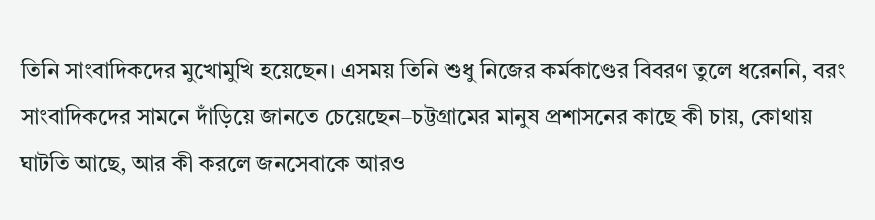তিনি সাংবাদিকদের মুখোমুখি হয়েছেন। এসময় তিনি শুধু নিজের কর্মকাণ্ডের বিবরণ তুলে ধরেননি, বরং সাংবাদিকদের সামনে দাঁড়িয়ে জানতে চেয়েছেন–চট্টগ্রামের মানুষ প্রশাসনের কাছে কী চায়, কোথায় ঘাটতি আছে, আর কী করলে জনসেবাকে আরও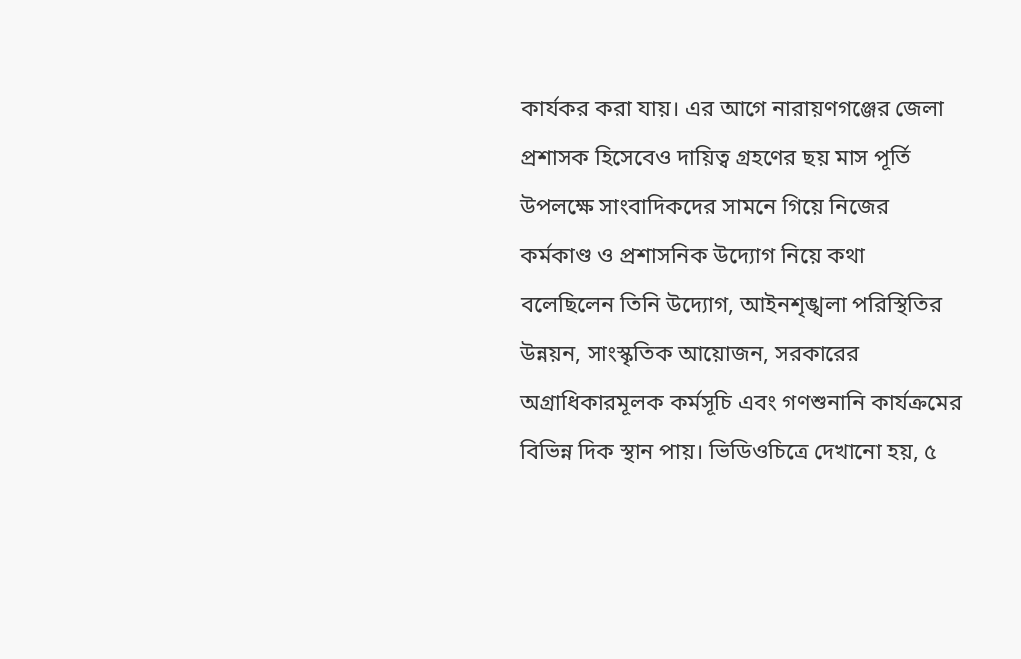কার্যকর করা যায়। এর আগে নারায়ণগঞ্জের জেলা প্রশাসক হিসেবেও দায়িত্ব গ্রহণের ছয় মাস পূর্তি উপলক্ষে সাংবাদিকদের সামনে গিয়ে নিজের কর্মকাণ্ড ও প্রশাসনিক উদ্যোগ নিয়ে কথা বলেছিলেন তিনি উদ্যোগ, আইনশৃঙ্খলা পরিস্থিতির উন্নয়ন, সাংস্কৃতিক আয়োজন, সরকারের অগ্রাধিকারমূলক কর্মসূচি এবং গণশুনানি কার্যক্রমের বিভিন্ন দিক স্থান পায়। ভিডিওচিত্রে দেখানো হয়, ৫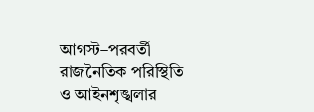আগস্ট–পরবর্তী রাজনৈতিক পরিস্থিতি ও আইনশৃঙ্খলার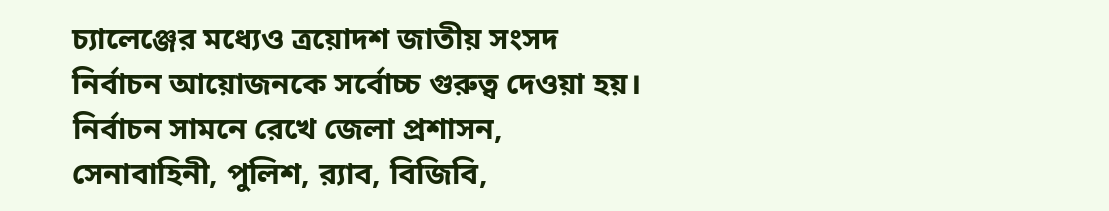চ্যালেঞ্জের মধ্যেও ত্রয়োদশ জাতীয় সংসদ নির্বাচন আয়োজনকে সর্বোচ্চ গুরুত্ব দেওয়া হয়। নির্বাচন সামনে রেখে জেলা প্রশাসন, সেনাবাহিনী, পুলিশ, র‌্যাব, বিজিবি,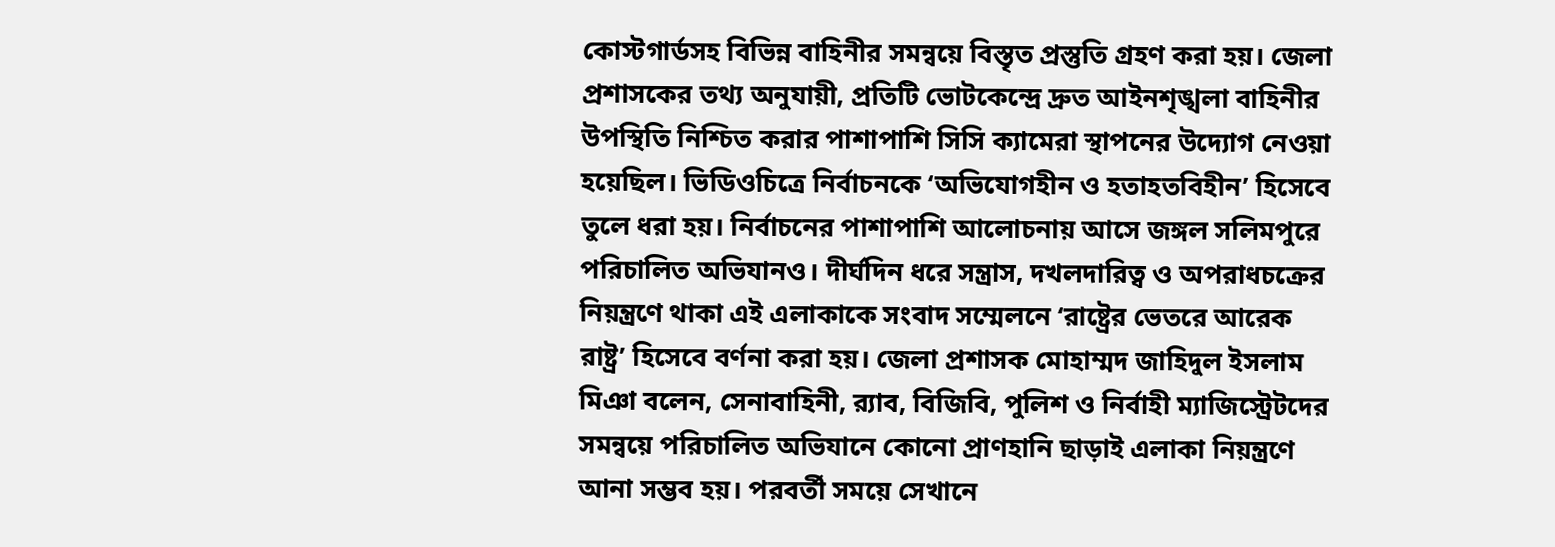কোস্টগার্ডসহ বিভিন্ন বাহিনীর সমন্বয়ে বিস্তৃত প্রস্তুতি গ্রহণ করা হয়। জেলা প্রশাসকের তথ্য অনুযায়ী, প্রতিটি ভোটকেন্দ্রে দ্রুত আইনশৃঙ্খলা বাহিনীর উপস্থিতি নিশ্চিত করার পাশাপাশি সিসি ক্যামেরা স্থাপনের উদ্যোগ নেওয়া হয়েছিল। ভিডিওচিত্রে নির্বাচনকে ‘অভিযোগহীন ও হতাহতবিহীন’ হিসেবে তুলে ধরা হয়। নির্বাচনের পাশাপাশি আলোচনায় আসে জঙ্গল সলিমপুরে পরিচালিত অভিযানও। দীর্ঘদিন ধরে সন্ত্রাস, দখলদারিত্ব ও অপরাধচক্রের নিয়ন্ত্রণে থাকা এই এলাকাকে সংবাদ সম্মেলনে ‘রাষ্ট্রের ভেতরে আরেক রাষ্ট্র’ হিসেবে বর্ণনা করা হয়। জেলা প্রশাসক মোহাম্মদ জাহিদুল ইসলাম মিঞা বলেন, সেনাবাহিনী, র‌্যাব, বিজিবি, পুলিশ ও নির্বাহী ম্যাজিস্ট্রেটদের সমন্বয়ে পরিচালিত অভিযানে কোনো প্রাণহানি ছাড়াই এলাকা নিয়ন্ত্রণে আনা সম্ভব হয়। পরবর্তী সময়ে সেখানে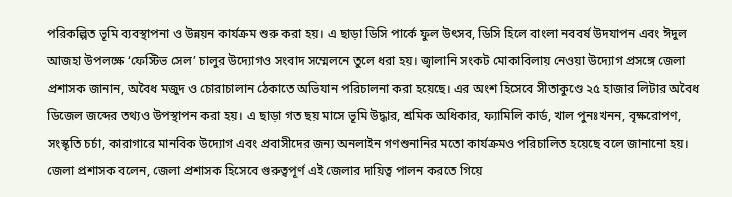পরিকল্পিত ভূমি ব্যবস্থাপনা ও উন্নয়ন কার্যক্রম শুরু করা হয়। এ ছাড়া ডিসি পার্কে ফুল উৎসব, ডিসি হিলে বাংলা নববর্ষ উদযাপন এবং ঈদুল আজহা উপলক্ষে ‘ফেস্টিভ সেল’ চালুর উদ্যোগও সংবাদ সম্মেলনে তুলে ধরা হয়। জ্বালানি সংকট মোকাবিলায় নেওয়া উদ্যোগ প্রসঙ্গে জেলা প্রশাসক জানান, অবৈধ মজুদ ও চোরাচালান ঠেকাতে অভিযান পরিচালনা করা হয়েছে। এর অংশ হিসেবে সীতাকুণ্ডে ২৫ হাজার লিটার অবৈধ ডিজেল জব্দের তথ্যও উপস্থাপন করা হয়। এ ছাড়া গত ছয় মাসে ভূমি উদ্ধার, শ্রমিক অধিকার, ফ্যামিলি কার্ড, খাল পুনঃখনন, বৃক্ষরোপণ, সংস্কৃতি চর্চা, কারাগারে মানবিক উদ্যোগ এবং প্রবাসীদের জন্য অনলাইন গণশুনানির মতো কার্যক্রমও পরিচালিত হয়েছে বলে জানানো হয়। জেলা প্রশাসক বলেন, জেলা প্রশাসক হিসেবে গুরুত্বপূর্ণ এই জেলার দায়িত্ব পালন করতে গিয়ে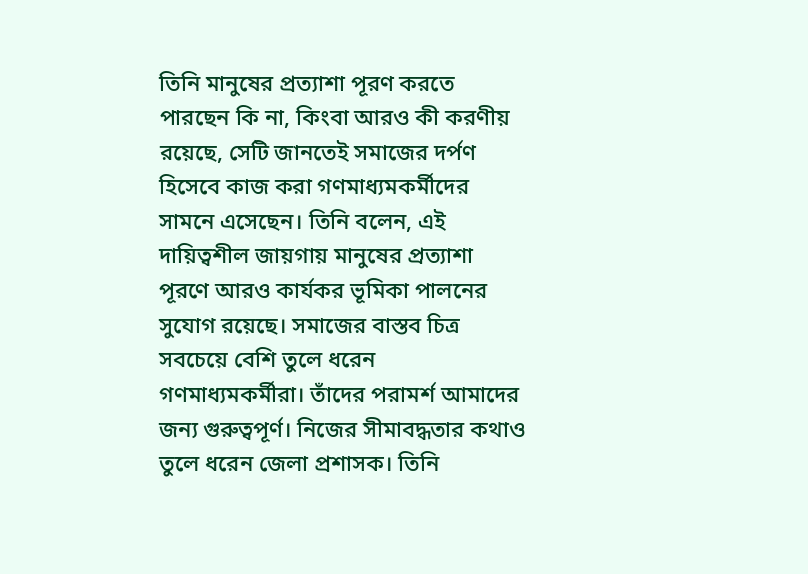তিনি মানুষের প্রত্যাশা পূরণ করতে পারছেন কি না, কিংবা আরও কী করণীয় রয়েছে, সেটি জানতেই সমাজের দর্পণ হিসেবে কাজ করা গণমাধ্যমকর্মীদের সামনে এসেছেন। তিনি বলেন, এই দায়িত্বশীল জায়গায় মানুষের প্রত্যাশা পূরণে আরও কার্যকর ভূমিকা পালনের সুযোগ রয়েছে। সমাজের বাস্তব চিত্র সবচেয়ে বেশি তুলে ধরেন গণমাধ্যমকর্মীরা। তাঁদের পরামর্শ আমাদের জন্য গুরুত্বপূর্ণ। নিজের সীমাবদ্ধতার কথাও তুলে ধরেন জেলা প্রশাসক। তিনি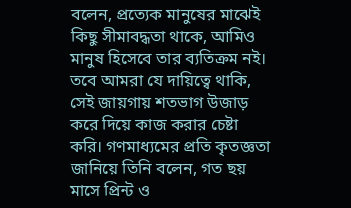বলেন, প্রত্যেক মানুষের মাঝেই কিছু সীমাবদ্ধতা থাকে, আমিও মানুষ হিসেবে তার ব্যতিক্রম নই। তবে আমরা যে দায়িত্বে থাকি, সেই জায়গায় শতভাগ উজাড় করে দিয়ে কাজ করার চেষ্টা করি। গণমাধ্যমের প্রতি কৃতজ্ঞতা জানিয়ে তিনি বলেন, গত ছয় মাসে প্রিন্ট ও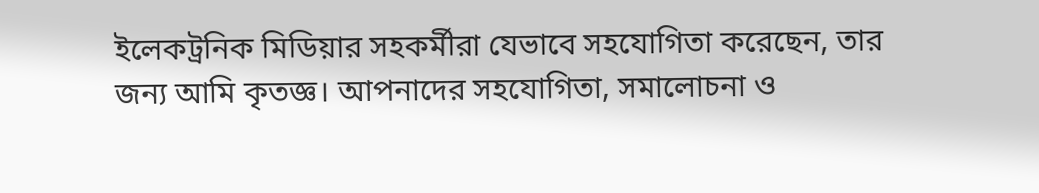ইলেকট্রনিক মিডিয়ার সহকর্মীরা যেভাবে সহযোগিতা করেছেন, তার জন্য আমি কৃতজ্ঞ। আপনাদের সহযোগিতা, সমালোচনা ও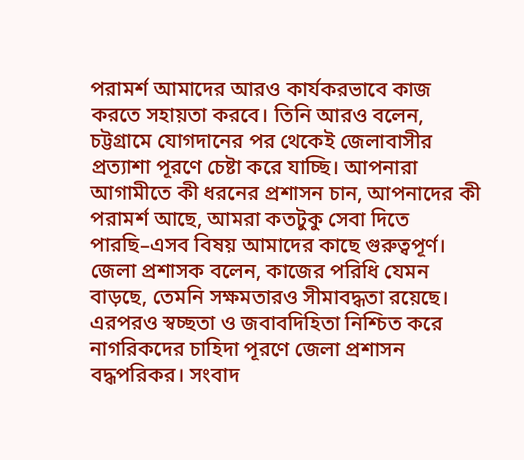পরামর্শ আমাদের আরও কার্যকরভাবে কাজ করতে সহায়তা করবে। তিনি আরও বলেন, চট্টগ্রামে যোগদানের পর থেকেই জেলাবাসীর প্রত্যাশা পূরণে চেষ্টা করে যাচ্ছি। আপনারা আগামীতে কী ধরনের প্রশাসন চান, আপনাদের কী পরামর্শ আছে, আমরা কতটুকু সেবা দিতে পারছি–এসব বিষয় আমাদের কাছে গুরুত্বপূর্ণ। জেলা প্রশাসক বলেন, কাজের পরিধি যেমন বাড়ছে, তেমনি সক্ষমতারও সীমাবদ্ধতা রয়েছে। এরপরও স্বচ্ছতা ও জবাবদিহিতা নিশ্চিত করে নাগরিকদের চাহিদা পূরণে জেলা প্রশাসন বদ্ধপরিকর। সংবাদ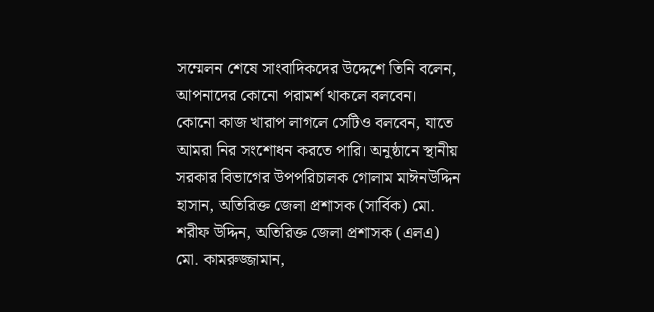সম্মেলন শেষে সাংবাদিকদের উদ্দেশে তিনি বলেন, আপনাদের কোনো পরামর্শ থাকলে বলবেন। কোনো কাজ খারাপ লাগলে সেটিও বলবেন, যাতে আমরা নির সংশোধন করতে পারি। অনুষ্ঠানে স্থানীয় সরকার বিভাগের উপপরিচালক গোলাম মাঈনউদ্দিন হাসান, অতিরিক্ত জেলা প্রশাসক (সার্বিক) মো. শরীফ উদ্দিন, অতিরিক্ত জেলা প্রশাসক (এলএ) মো. কামরুজ্জামান,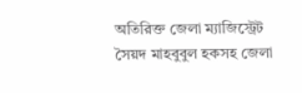অতিরিক্ত জেলা ম্যাজিস্ট্রেট সৈয়দ মাহবুবুল হকসহ জেলা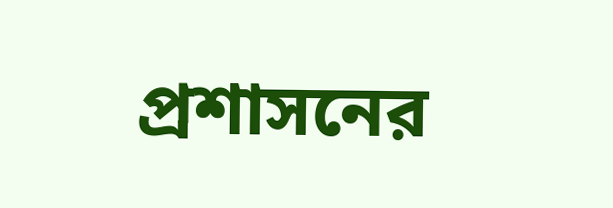প্রশাসনের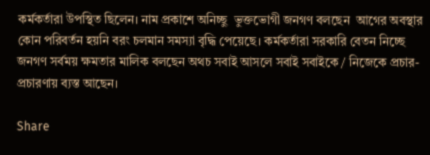কর্মকর্তারা উপস্থিত ছিলেন। নাম প্রকাশে অনিচ্ছু  ভুক্তভোগী জনগণ বলছেন  আগের অবস্থার কোন পরিবর্তন হয়নি বরং চলমান সমস্যা বৃদ্ধি পেয়েছে। কর্মকর্তারা সরকারি বেতন নিচ্ছে জনগণ সর্বময় ক্ষমতার মালিক বলছেন অথচ সবাই আসলে সবাই সবাইকে / নিজেকে প্রচার-প্রচারণায় ব্যস্ত আছেন।

Share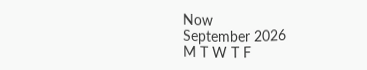Now
September 2026
M T W T F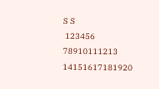S S
 123456
78910111213
14151617181920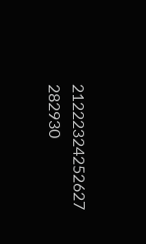21222324252627
282930